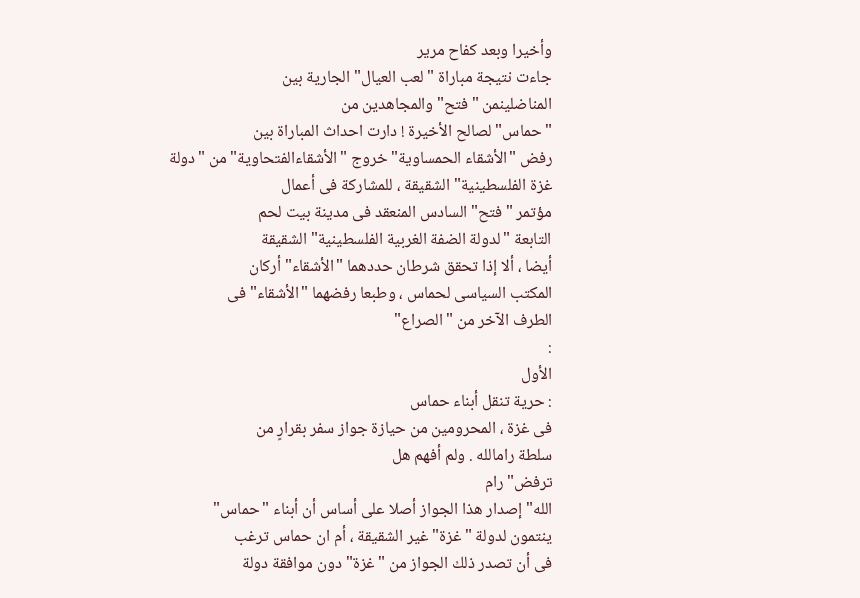وأخيرا وبعد كفاح مرير
جاءت نتيجة مباراة "لعب العيال" الجارية بين
المناضلينمن "فتح" والمجاهدين من
"حماس" لصالح الأخيرة ! دارت احداث المباراة بين
رفض "الأشقاء الحمساوية" خروج "الأشقاءالفتحاوية" من "دولة
غزة الفلسطينية" الشقيقة ، للمشاركة فى أعمال
مؤتمر "فتح" السادس المنعقد فى مدينة بيت لحم
التابعة "لدولة الضفة الغربية الفلسطينية" الشقيقة
أيضا ، ألا إذا تحقق شرطان حددهما "الأشقاء" أركان
المكتب السياسى لحماس ، وطبعا رفضهما "الأشقاء" فى
الطرف الآخر من "الصراع"
:
الأول
: حرية تنقل أبناء حماس
فى غزة ، المحرومين من حيازة جواز سفر بقرارٍ من
سلطة رامالله . ولم أفهم هل
ترفض"رام
الله" إصدار هذا الجواز أصلا على أساس أن أبناء "حماس"
ينتمون لدولة "غزة" غير الشقيقة ، أم ان حماس ترغب
فى أن تصدر ذلك الجواز من "غزة" دون موافقة دولة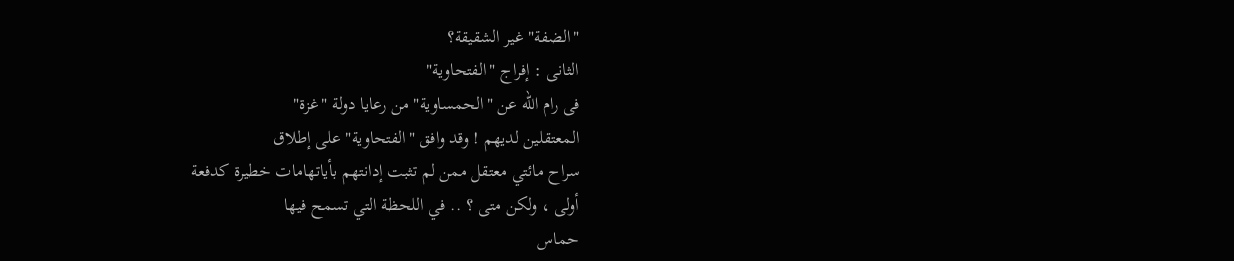"الضفة" غير الشقيقة؟
الثانى : إفراج "الفتحاوية"
فى رام الله عن "الحمساوية" من رعايا دولة "غزة"
المعتقلين لديهم ! وقد وافق "الفتحاوية" على إطلاق
سراح مائتي معتقل ممن لم تثبت إدانتهم بأياتهامات خطيرة كدفعة
أولى ، ولكن متى ؟ .. في اللحظة التي تسمح فيها
حماس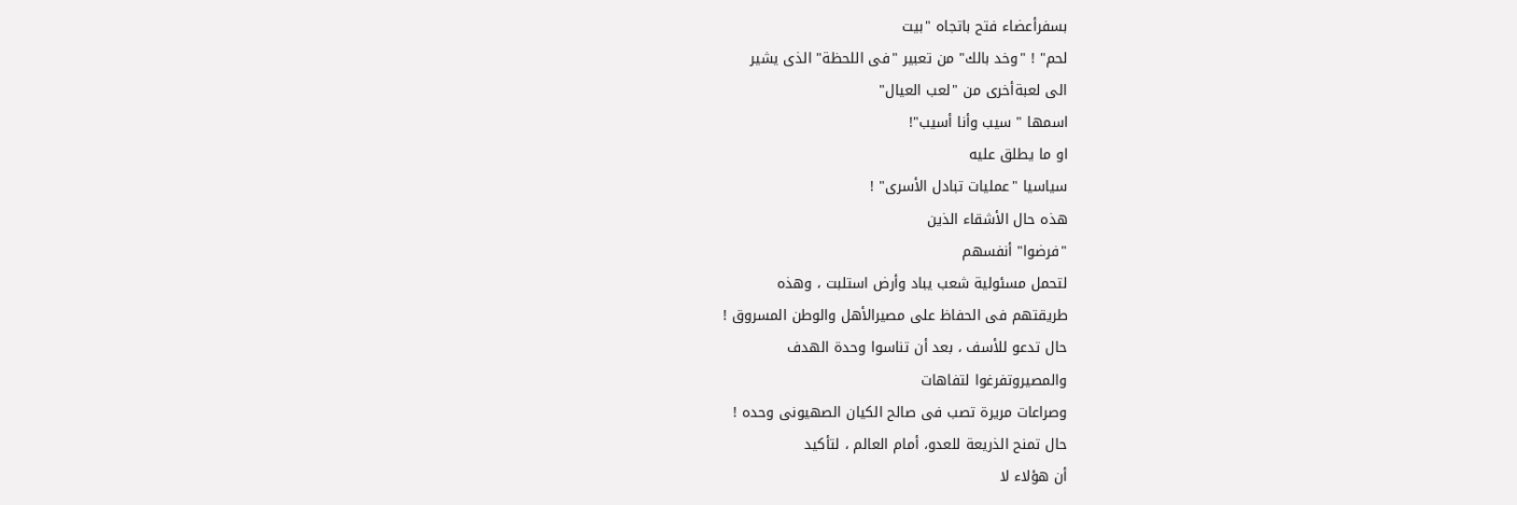بسفرأعضاء فتح باتجاه "بيت
لحم" ! "وخد بالك" من تعبير "فى اللحظة" الذى يشير
الى لعبةأخرى من "لعب العيال"
اسمها " سيب وأنا أسيب"!
او ما يطلق عليه
سياسيا "عمليات تبادل الأسرى" !
هذه حال الأشقاء الذين
"فرضوا" أنفسهم
لتحمل مسئولية شعب يباد وأرض استلبت ، وهذه
طريقتهم فى الحفاظ على مصيرالأهل والوطن المسروق !
حال تدعو للأسف ، بعد أن تناسوا وحدة الهدف
والمصيروتفرغوا لتفاهات
وصراعات مريرة تصب فى صالح الكيان الصهيونى وحده !
حال تمنح الذريعة للعدو، أمام العالم ، لتأكيد
أن هؤلاء لا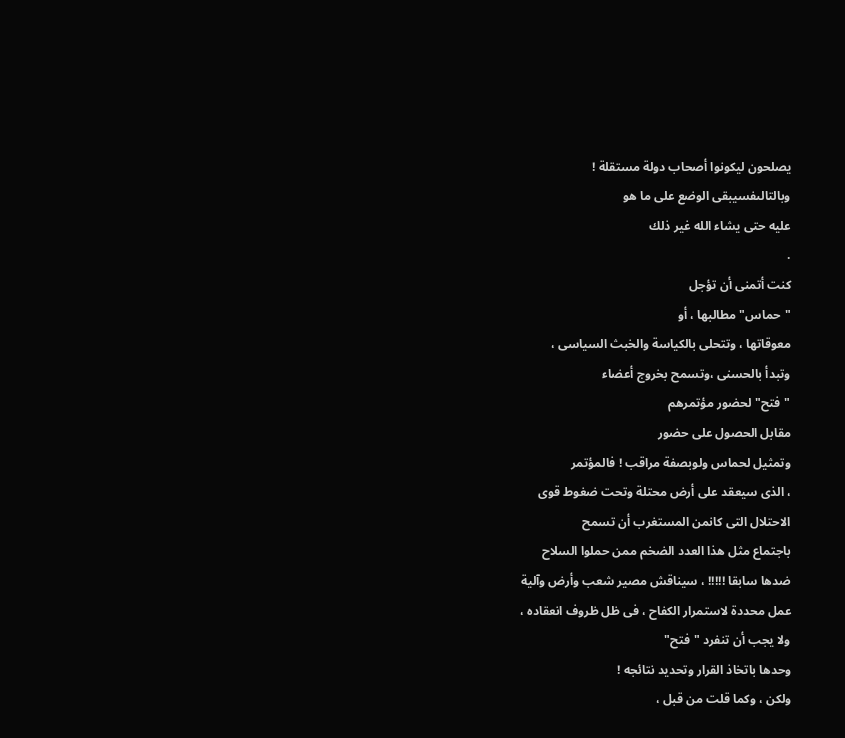يصلحون ليكونوا أصحاب دولة مستقلة !
وبالتالىفسيبقى الوضع على ما هو
عليه حتى يشاء الله غير ذلك
.
كنت أتمنى أن تؤجل
"حماس" مطالبها ، أو
معوقاتها ، وتتحلى بالكياسة والخبث السياسى ،
وتبدأ بالحسنى ،وتسمح بخروج أعضاء
"فتح" لحضور مؤتمرهم
مقابل الحصول على حضور
وتمثيل لحماس ولوبصفة مراقب ! فالمؤتمر
، الذى سيعقد على أرض محتلة وتحت ضغوط قوى
الاحتلال التى كانمن المستغرب أن تسمح
باجتماع مثل هذا العدد الضخم ممن حملوا السلاح
ضدها سابقا !!!!! ، سيناقش مصير شعب وأرض وآلية
عمل محددة لاستمرار الكفاح ، فى ظل ظروف انعقاده ،
ولا يجب أن تنفرد "فتح"
وحدها باتخاذ القرار وتحديد نتائجه !
ولكن ، وكما قلت من قبل ،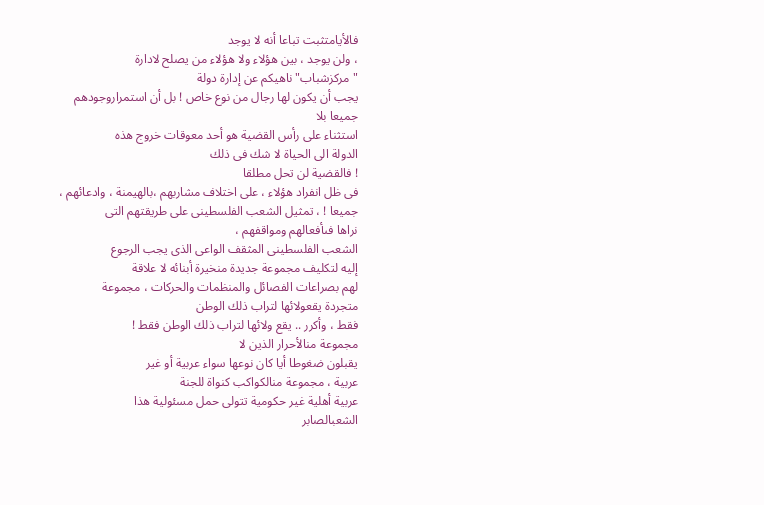فالأيامتثبت تباعا أنه لا يوجد
، ولن يوجد ، بين هؤلاء ولا هؤلاء من يصلح لادارة
"مركزشباب" ناهيكم عن إدارة دولة
يجب أن يكون لها رجال من نوع خاص ! بل أن استمراروجودهم جميعا بلا
استثناء على رأس القضية هو أحد معوقات خروج هذه
الدولة الى الحياة لا شك فى ذلك
! فالقضية لن تحل مطلقا
فى ظل انفراد هؤلاء ، على اختلاف مشاربهم ،بالهيمنة ، وادعائهم ،
جميعا ! ، تمثيل الشعب الفلسطينى على طريقتهم التى
نراها فىأفعالهم ومواقفهم ،
الشعب الفلسطينى المثقف الواعى الذى يجب الرجوع
إليه لتكليف مجموعة جديدة منخيرة أبنائه لا علاقة
لهم بصراعات الفصائل والمنظمات والحركات ، مجموعة
متجردة يقعولائها لتراب ذلك الوطن
فقط ، وأكرر .. يقع ولائها لتراب ذلك الوطن فقط !
مجموعة منالأحرار الذين لا
يقبلون ضغوطا أيا كان نوعها سواء عربية أو غير
عربية ، مجموعة منالكواكب كنواة للجنة
عربية أهلية غير حكومية تتولى حمل مسئولية هذا
الشعبالصابر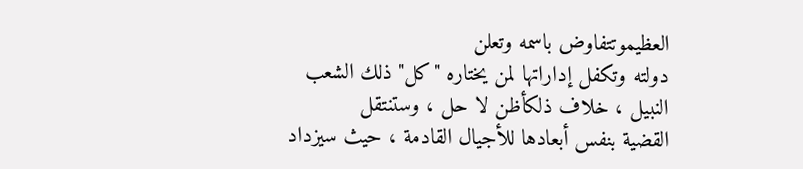العظيموتتفاوض باسمه وتعلن
دولته وتكفل إداراتها لمن يختاره "كل" ذلك الشعب
النبيل ، خلاف ذلكأظن لا حل ، وستنتقل
القضية بنفس أبعادها للأجيال القادمة ، حيث سيزداد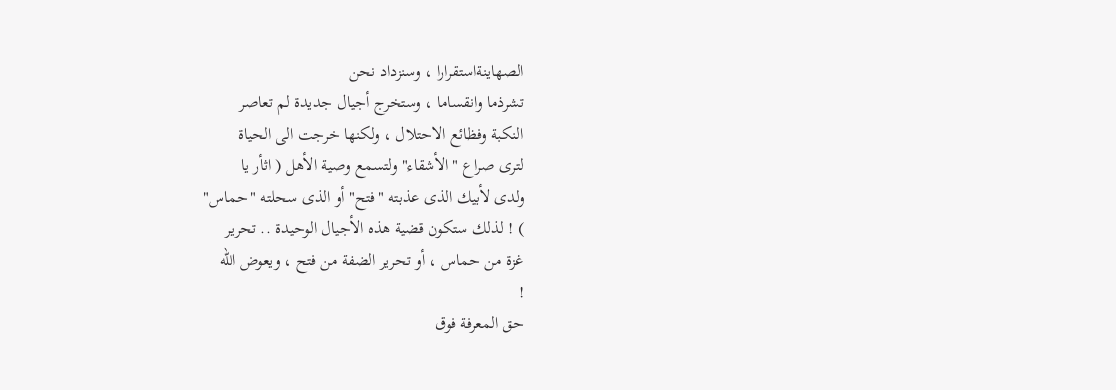الصهاينةاستقرارا ، وسنزداد نحن
تشرذما وانقساما ، وستخرج أجيال جديدة لم تعاصر
النكبة وفظائع الاحتلال ، ولكنها خرجت الى الحياة
لترى صراع "الأشقاء" ولتسمع وصية الأهل ( اثأر يا
ولدى لأبيك الذى عذبته "فتح" أو الذى سحلته "حماس"
) ! لذلك ستكون قضية هذه الأجيال الوحيدة .. تحرير
غزة من حماس ، أو تحرير الضفة من فتح ، ويعوض الله
!
حق المعرفة فوق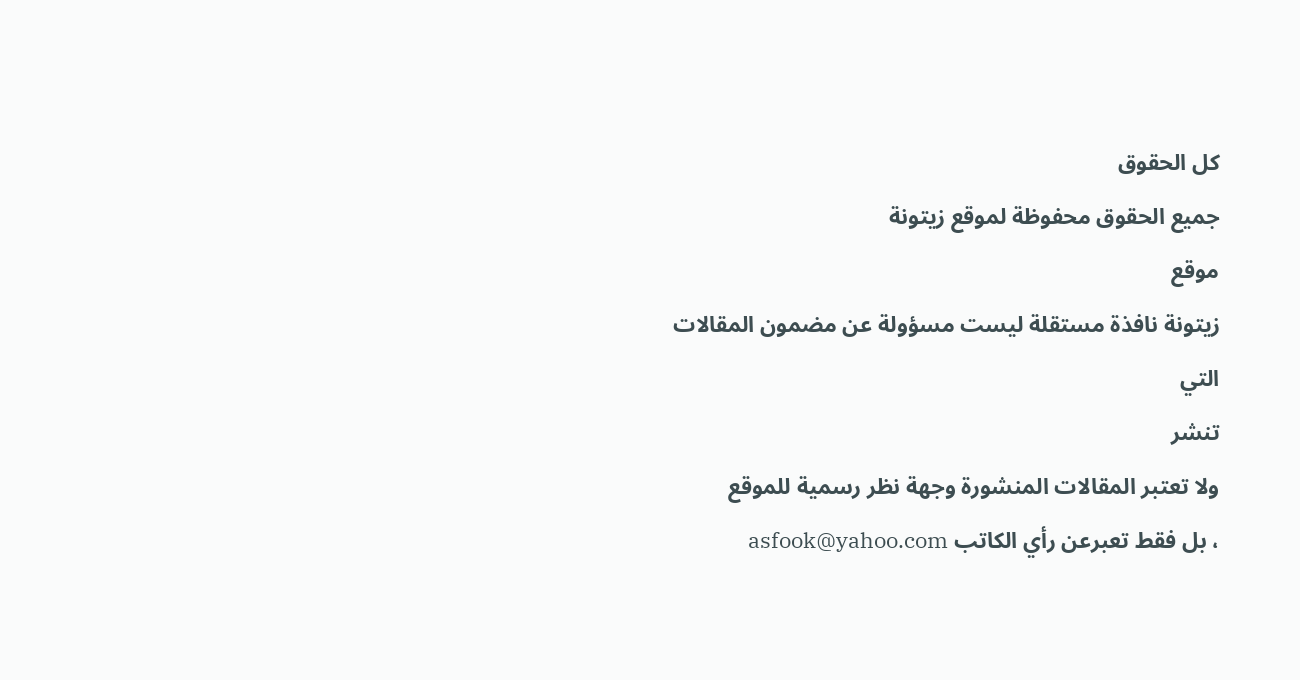كل الحقوق
جميع الحقوق محفوظة لموقع زيتونة
موقع
زيتونة نافذة مستقلة ليست مسؤولة عن مضمون المقالات التي
تنشر
ولا تعتبر المقالات المنشورة وجهة نظر رسمية للموقع
، بل فقط تعبرعن رأي الكاتب asfook@yahoo.com